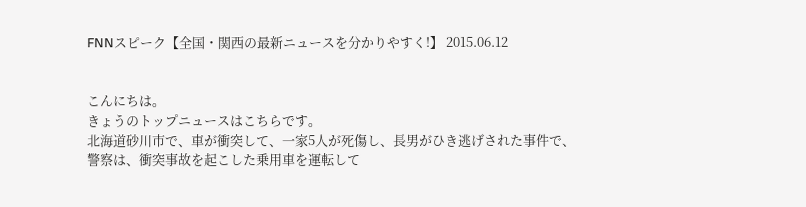FNNスピーク【全国・関西の最新ニュースを分かりやすく!】 2015.06.12


こんにちは。
きょうのトップニュースはこちらです。
北海道砂川市で、車が衝突して、一家5人が死傷し、長男がひき逃げされた事件で、警察は、衝突事故を起こした乗用車を運転して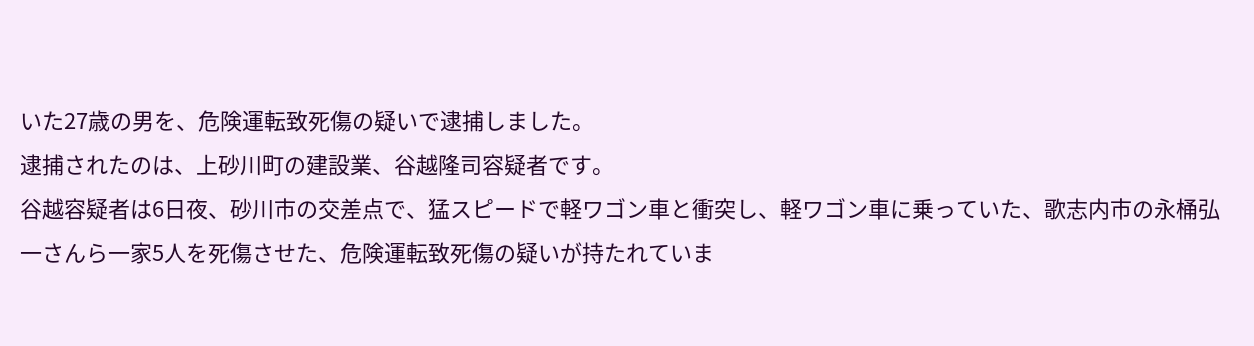いた27歳の男を、危険運転致死傷の疑いで逮捕しました。
逮捕されたのは、上砂川町の建設業、谷越隆司容疑者です。
谷越容疑者は6日夜、砂川市の交差点で、猛スピードで軽ワゴン車と衝突し、軽ワゴン車に乗っていた、歌志内市の永桶弘一さんら一家5人を死傷させた、危険運転致死傷の疑いが持たれていま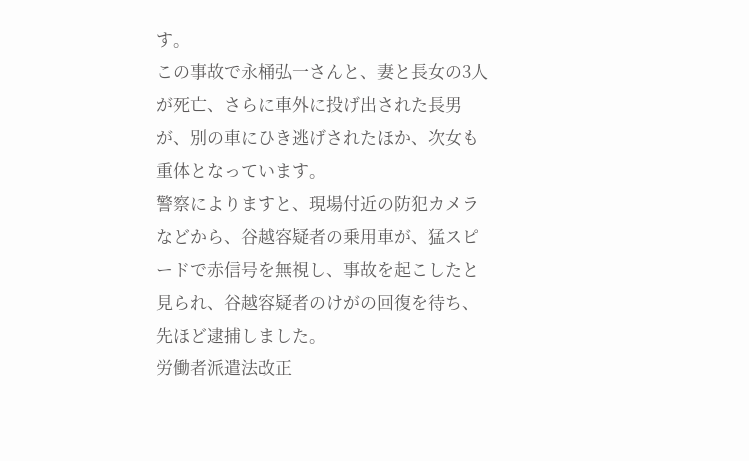す。
この事故で永桶弘一さんと、妻と長女の3人が死亡、さらに車外に投げ出された長男が、別の車にひき逃げされたほか、次女も重体となっています。
警察によりますと、現場付近の防犯カメラなどから、谷越容疑者の乗用車が、猛スピードで赤信号を無視し、事故を起こしたと見られ、谷越容疑者のけがの回復を待ち、先ほど逮捕しました。
労働者派遣法改正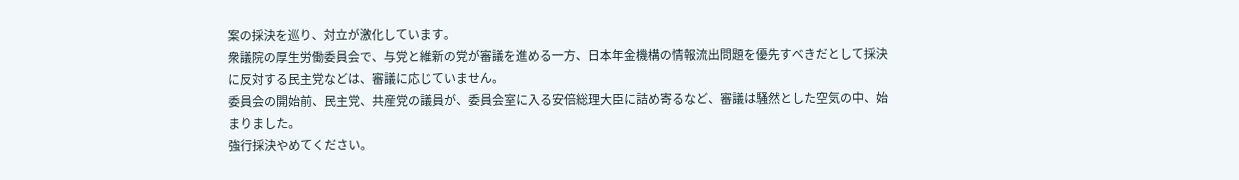案の採決を巡り、対立が激化しています。
衆議院の厚生労働委員会で、与党と維新の党が審議を進める一方、日本年金機構の情報流出問題を優先すべきだとして採決に反対する民主党などは、審議に応じていません。
委員会の開始前、民主党、共産党の議員が、委員会室に入る安倍総理大臣に詰め寄るなど、審議は騒然とした空気の中、始まりました。
強行採決やめてください。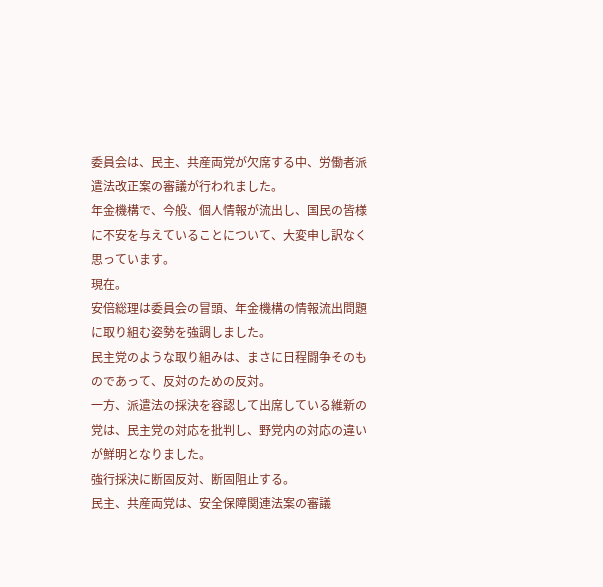委員会は、民主、共産両党が欠席する中、労働者派遣法改正案の審議が行われました。
年金機構で、今般、個人情報が流出し、国民の皆様に不安を与えていることについて、大変申し訳なく思っています。
現在。
安倍総理は委員会の冒頭、年金機構の情報流出問題に取り組む姿勢を強調しました。
民主党のような取り組みは、まさに日程闘争そのものであって、反対のための反対。
一方、派遣法の採決を容認して出席している維新の党は、民主党の対応を批判し、野党内の対応の違いが鮮明となりました。
強行採決に断固反対、断固阻止する。
民主、共産両党は、安全保障関連法案の審議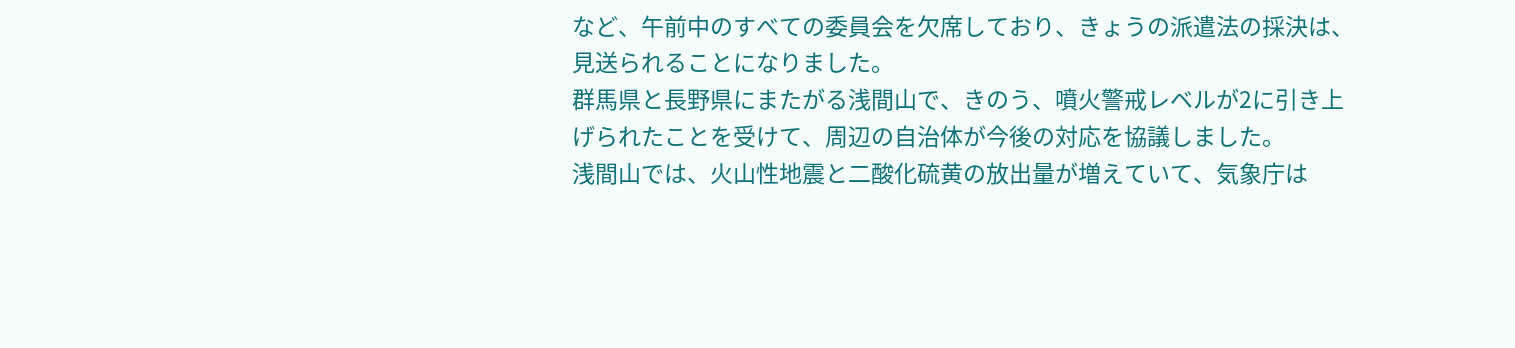など、午前中のすべての委員会を欠席しており、きょうの派遣法の採決は、見送られることになりました。
群馬県と長野県にまたがる浅間山で、きのう、噴火警戒レベルが2に引き上げられたことを受けて、周辺の自治体が今後の対応を協議しました。
浅間山では、火山性地震と二酸化硫黄の放出量が増えていて、気象庁は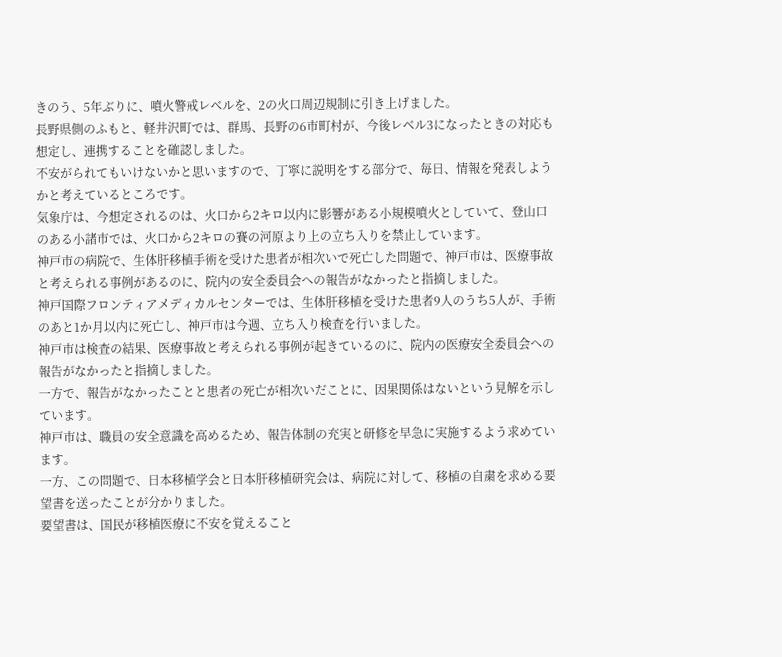きのう、5年ぶりに、噴火警戒レベルを、2の火口周辺規制に引き上げました。
長野県側のふもと、軽井沢町では、群馬、長野の6市町村が、今後レベル3になったときの対応も想定し、連携することを確認しました。
不安がられてもいけないかと思いますので、丁寧に説明をする部分で、毎日、情報を発表しようかと考えているところです。
気象庁は、今想定されるのは、火口から2キロ以内に影響がある小規模噴火としていて、登山口のある小諸市では、火口から2キロの賽の河原より上の立ち入りを禁止しています。
神戸市の病院で、生体肝移植手術を受けた患者が相次いで死亡した問題で、神戸市は、医療事故と考えられる事例があるのに、院内の安全委員会への報告がなかったと指摘しました。
神戸国際フロンティアメディカルセンターでは、生体肝移植を受けた患者9人のうち5人が、手術のあと1か月以内に死亡し、神戸市は今週、立ち入り検査を行いました。
神戸市は検査の結果、医療事故と考えられる事例が起きているのに、院内の医療安全委員会への報告がなかったと指摘しました。
一方で、報告がなかったことと患者の死亡が相次いだことに、因果関係はないという見解を示しています。
神戸市は、職員の安全意識を高めるため、報告体制の充実と研修を早急に実施するよう求めています。
一方、この問題で、日本移植学会と日本肝移植研究会は、病院に対して、移植の自粛を求める要望書を送ったことが分かりました。
要望書は、国民が移植医療に不安を覚えること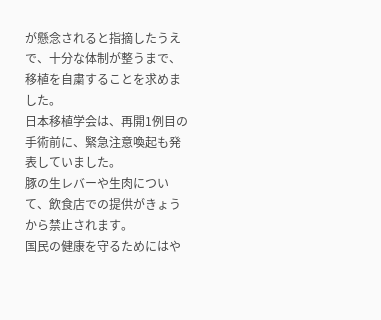が懸念されると指摘したうえで、十分な体制が整うまで、移植を自粛することを求めました。
日本移植学会は、再開1例目の手術前に、緊急注意喚起も発表していました。
豚の生レバーや生肉について、飲食店での提供がきょうから禁止されます。
国民の健康を守るためにはや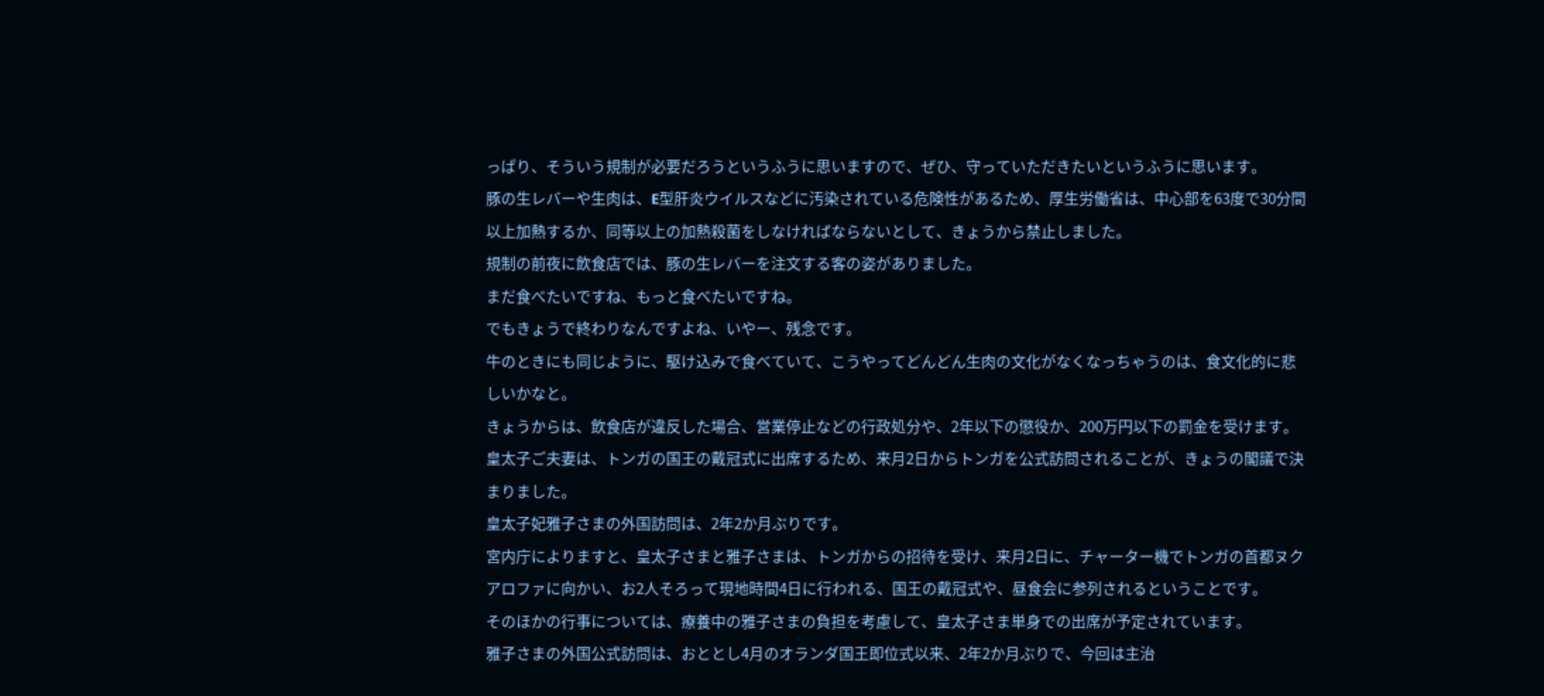っぱり、そういう規制が必要だろうというふうに思いますので、ぜひ、守っていただきたいというふうに思います。
豚の生レバーや生肉は、E型肝炎ウイルスなどに汚染されている危険性があるため、厚生労働省は、中心部を63度で30分間以上加熱するか、同等以上の加熱殺菌をしなければならないとして、きょうから禁止しました。
規制の前夜に飲食店では、豚の生レバーを注文する客の姿がありました。
まだ食べたいですね、もっと食べたいですね。
でもきょうで終わりなんですよね、いやー、残念です。
牛のときにも同じように、駆け込みで食べていて、こうやってどんどん生肉の文化がなくなっちゃうのは、食文化的に悲しいかなと。
きょうからは、飲食店が違反した場合、営業停止などの行政処分や、2年以下の懲役か、200万円以下の罰金を受けます。
皇太子ご夫妻は、トンガの国王の戴冠式に出席するため、来月2日からトンガを公式訪問されることが、きょうの閣議で決まりました。
皇太子妃雅子さまの外国訪問は、2年2か月ぶりです。
宮内庁によりますと、皇太子さまと雅子さまは、トンガからの招待を受け、来月2日に、チャーター機でトンガの首都ヌクアロファに向かい、お2人そろって現地時間4日に行われる、国王の戴冠式や、昼食会に参列されるということです。
そのほかの行事については、療養中の雅子さまの負担を考慮して、皇太子さま単身での出席が予定されています。
雅子さまの外国公式訪問は、おととし4月のオランダ国王即位式以来、2年2か月ぶりで、今回は主治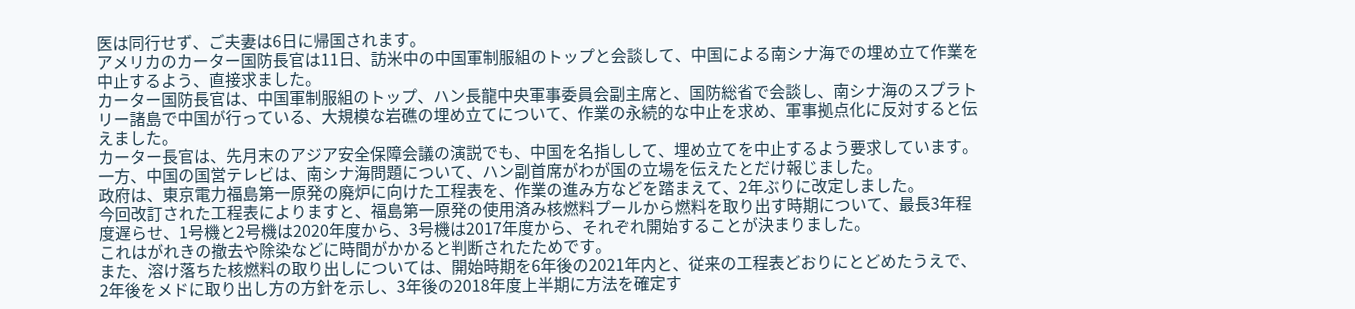医は同行せず、ご夫妻は6日に帰国されます。
アメリカのカーター国防長官は11日、訪米中の中国軍制服組のトップと会談して、中国による南シナ海での埋め立て作業を中止するよう、直接求ました。
カーター国防長官は、中国軍制服組のトップ、ハン長龍中央軍事委員会副主席と、国防総省で会談し、南シナ海のスプラトリー諸島で中国が行っている、大規模な岩礁の埋め立てについて、作業の永続的な中止を求め、軍事拠点化に反対すると伝えました。
カーター長官は、先月末のアジア安全保障会議の演説でも、中国を名指しして、埋め立てを中止するよう要求しています。
一方、中国の国営テレビは、南シナ海問題について、ハン副首席がわが国の立場を伝えたとだけ報じました。
政府は、東京電力福島第一原発の廃炉に向けた工程表を、作業の進み方などを踏まえて、2年ぶりに改定しました。
今回改訂された工程表によりますと、福島第一原発の使用済み核燃料プールから燃料を取り出す時期について、最長3年程度遅らせ、1号機と2号機は2020年度から、3号機は2017年度から、それぞれ開始することが決まりました。
これはがれきの撤去や除染などに時間がかかると判断されたためです。
また、溶け落ちた核燃料の取り出しについては、開始時期を6年後の2021年内と、従来の工程表どおりにとどめたうえで、2年後をメドに取り出し方の方針を示し、3年後の2018年度上半期に方法を確定す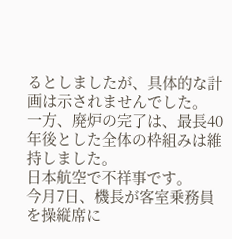るとしましたが、具体的な計画は示されませんでした。
一方、廃炉の完了は、最長40年後とした全体の枠組みは維持しました。
日本航空で不祥事です。
今月7日、機長が客室乗務員を操縦席に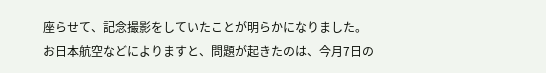座らせて、記念撮影をしていたことが明らかになりました。
お日本航空などによりますと、問題が起きたのは、今月7日の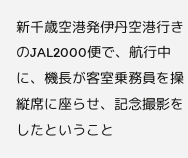新千歳空港発伊丹空港行きのJAL2000便で、航行中に、機長が客室乗務員を操縦席に座らせ、記念撮影をしたということ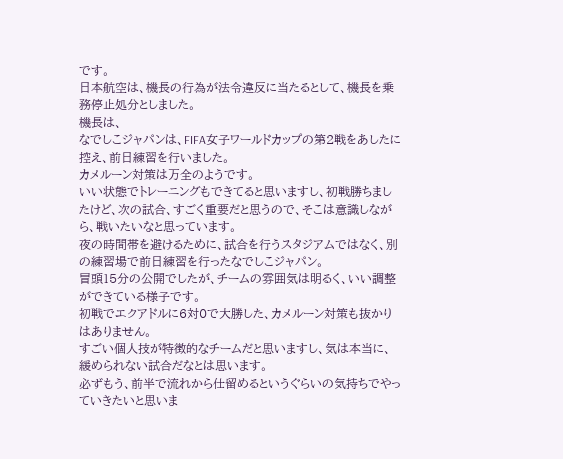です。
日本航空は、機長の行為が法令違反に当たるとして、機長を乗務停止処分としました。
機長は、
なでしこジャパンは、FIFA女子ワールドカップの第2戦をあしたに控え、前日練習を行いました。
カメルーン対策は万全のようです。
いい状態でトレーニングもできてると思いますし、初戦勝ちましたけど、次の試合、すごく重要だと思うので、そこは意識しながら、戦いたいなと思っています。
夜の時間帯を避けるために、試合を行うスタジアムではなく、別の練習場で前日練習を行ったなでしこジャパン。
冒頭15分の公開でしたが、チームの雰囲気は明るく、いい調整ができている様子です。
初戦でエクアドルに6対0で大勝した、カメルーン対策も抜かりはありません。
すごい個人技が特徴的なチームだと思いますし、気は本当に、緩められない試合だなとは思います。
必ずもう、前半で流れから仕留めるというぐらいの気持ちでやっていきたいと思いま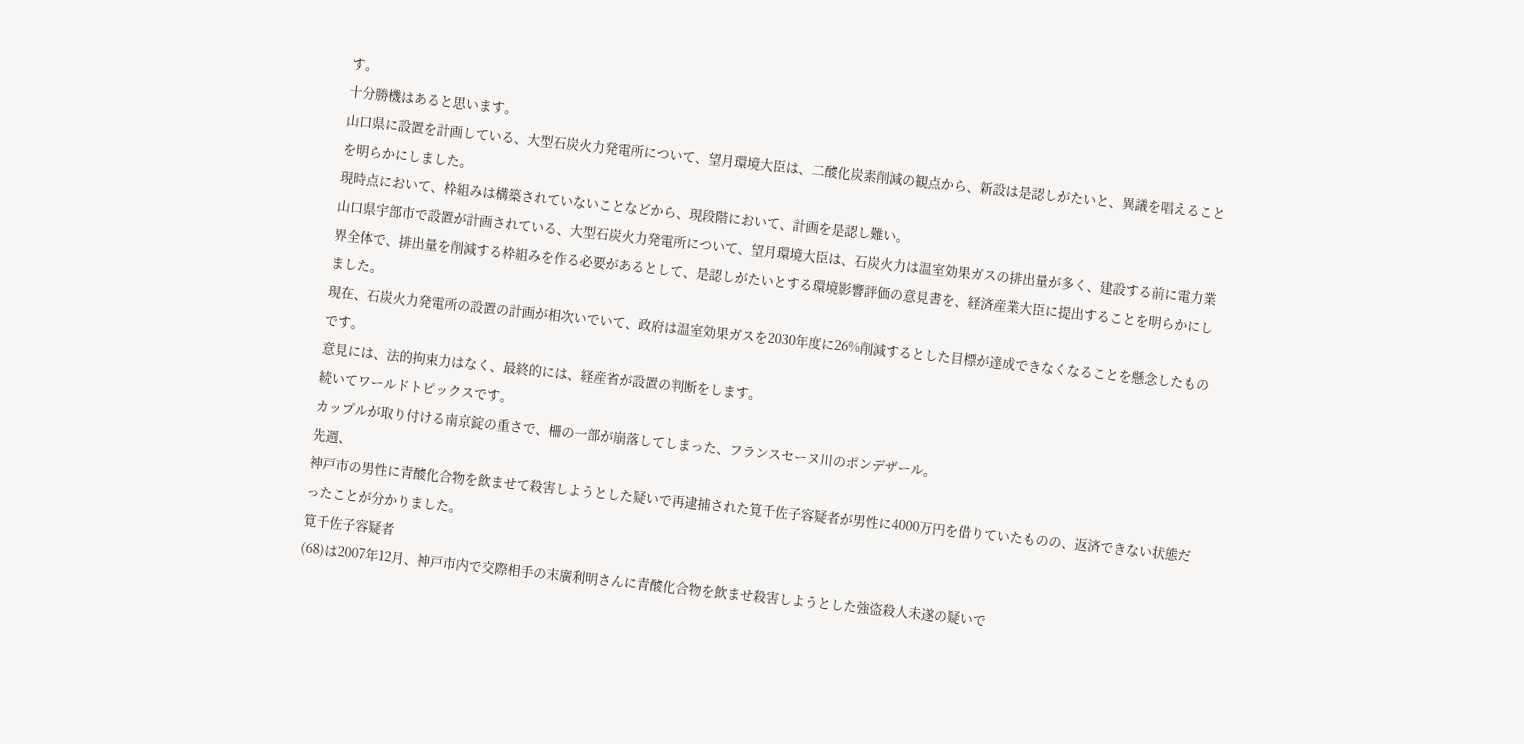す。
十分勝機はあると思います。
山口県に設置を計画している、大型石炭火力発電所について、望月環境大臣は、二酸化炭素削減の観点から、新設は是認しがたいと、異議を唱えることを明らかにしました。
現時点において、枠組みは構築されていないことなどから、現段階において、計画を是認し難い。
山口県宇部市で設置が計画されている、大型石炭火力発電所について、望月環境大臣は、石炭火力は温室効果ガスの排出量が多く、建設する前に電力業界全体で、排出量を削減する枠組みを作る必要があるとして、是認しがたいとする環境影響評価の意見書を、経済産業大臣に提出することを明らかにしました。
現在、石炭火力発電所の設置の計画が相次いでいて、政府は温室効果ガスを2030年度に26%削減するとした目標が達成できなくなることを懸念したものです。
意見には、法的拘束力はなく、最終的には、経産省が設置の判断をします。
続いてワールドトピックスです。
カップルが取り付ける南京錠の重さで、柵の一部が崩落してしまった、フランスセーヌ川のポンデザール。
先週、
神戸市の男性に青酸化合物を飲ませて殺害しようとした疑いで再逮捕された筧千佐子容疑者が男性に4000万円を借りていたものの、返済できない状態だったことが分かりました。
筧千佐子容疑者
(68)は2007年12月、神戸市内で交際相手の末廣利明さんに青酸化合物を飲ませ殺害しようとした強盗殺人未遂の疑いで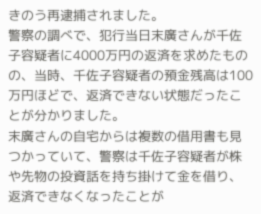きのう再逮捕されました。
警察の調べで、犯行当日末廣さんが千佐子容疑者に4000万円の返済を求めたものの、当時、千佐子容疑者の預金残高は100万円ほどで、返済できない状態だったことが分かりました。
末廣さんの自宅からは複数の借用書も見つかっていて、警察は千佐子容疑者が株や先物の投資話を持ち掛けて金を借り、返済できなくなったことが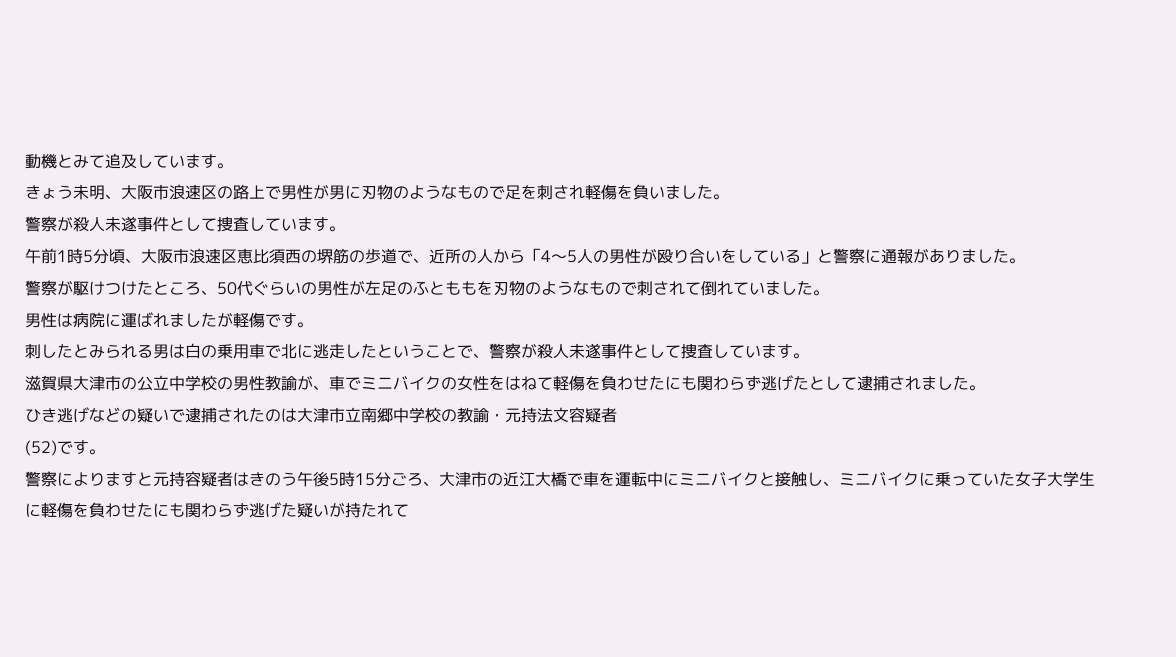動機とみて追及しています。
きょう未明、大阪市浪速区の路上で男性が男に刃物のようなもので足を刺され軽傷を負いました。
警察が殺人未遂事件として捜査しています。
午前1時5分頃、大阪市浪速区恵比須西の堺筋の歩道で、近所の人から「4〜5人の男性が殴り合いをしている」と警察に通報がありました。
警察が駆けつけたところ、50代ぐらいの男性が左足のふとももを刃物のようなもので刺されて倒れていました。
男性は病院に運ばれましたが軽傷です。
刺したとみられる男は白の乗用車で北に逃走したということで、警察が殺人未遂事件として捜査しています。
滋賀県大津市の公立中学校の男性教諭が、車でミニバイクの女性をはねて軽傷を負わせたにも関わらず逃げたとして逮捕されました。
ひき逃げなどの疑いで逮捕されたのは大津市立南郷中学校の教諭・元持法文容疑者
(52)です。
警察によりますと元持容疑者はきのう午後5時15分ごろ、大津市の近江大橋で車を運転中にミニバイクと接触し、ミニバイクに乗っていた女子大学生に軽傷を負わせたにも関わらず逃げた疑いが持たれて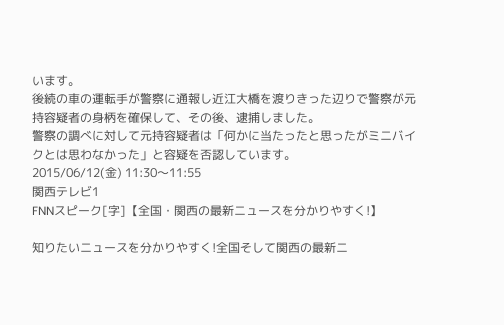います。
後続の車の運転手が警察に通報し近江大橋を渡りきった辺りで警察が元持容疑者の身柄を確保して、その後、逮捕しました。
警察の調べに対して元持容疑者は「何かに当たったと思ったがミニバイクとは思わなかった」と容疑を否認しています。
2015/06/12(金) 11:30〜11:55
関西テレビ1
FNNスピーク[字]【全国・関西の最新ニュースを分かりやすく!】

知りたいニュースを分かりやすく!全国そして関西の最新ニ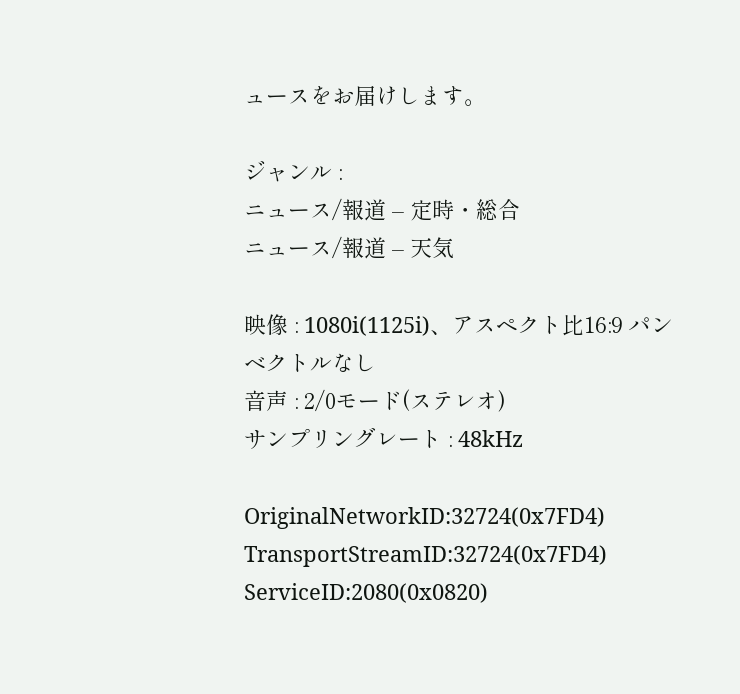ュースをお届けします。

ジャンル :
ニュース/報道 – 定時・総合
ニュース/報道 – 天気

映像 : 1080i(1125i)、アスペクト比16:9 パンベクトルなし
音声 : 2/0モード(ステレオ)
サンプリングレート : 48kHz

OriginalNetworkID:32724(0x7FD4)
TransportStreamID:32724(0x7FD4)
ServiceID:2080(0x0820)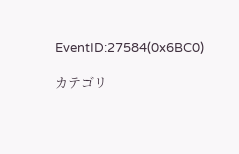EventID:27584(0x6BC0)

カテゴリ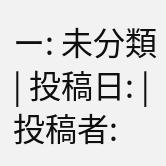ー: 未分類 | 投稿日: | 投稿者: